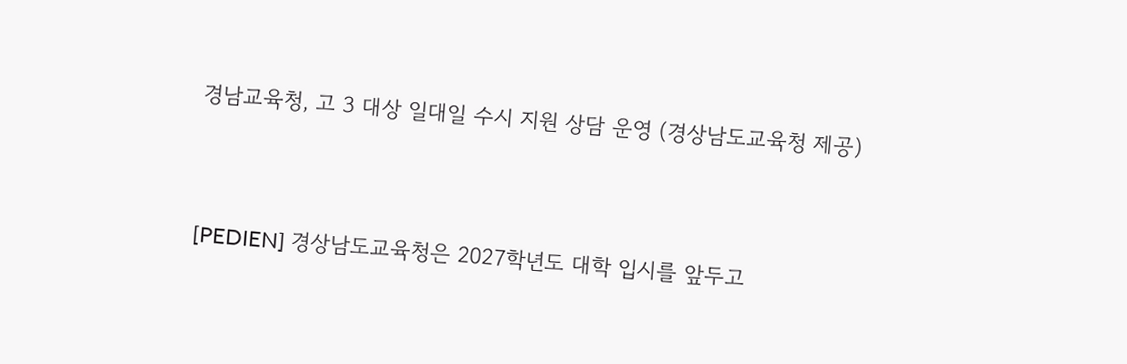경남교육청, 고 3 대상 일대일 수시 지원 상담 운영 (경상남도교육청 제공)



[PEDIEN] 경상남도교육청은 2027학년도 대학 입시를 앞두고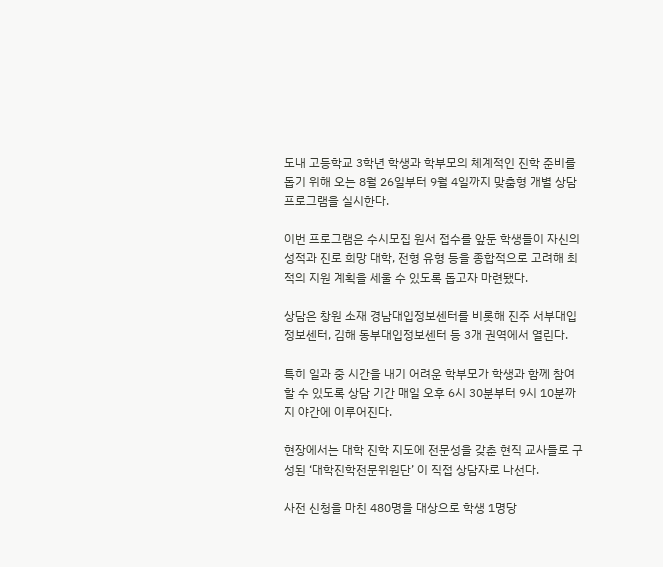도내 고등학교 3학년 학생과 학부모의 체계적인 진학 준비를 돕기 위해 오는 8월 26일부터 9월 4일까지 맞춤형 개별 상담 프로그램을 실시한다.

이번 프로그램은 수시모집 원서 접수를 앞둔 학생들이 자신의 성적과 진로 희망 대학, 전형 유형 등을 종합적으로 고려해 최적의 지원 계획을 세울 수 있도록 돕고자 마련됐다.

상담은 창원 소재 경남대입정보센터를 비롯해 진주 서부대입정보센터, 김해 동부대입정보센터 등 3개 권역에서 열린다.

특히 일과 중 시간을 내기 어려운 학부모가 학생과 함께 참여할 수 있도록 상담 기간 매일 오후 6시 30분부터 9시 10분까지 야간에 이루어진다.

현장에서는 대학 진학 지도에 전문성을 갖춘 현직 교사들로 구성된 ‘대학진학전문위원단’ 이 직접 상담자로 나선다.

사전 신청을 마친 480명을 대상으로 학생 1명당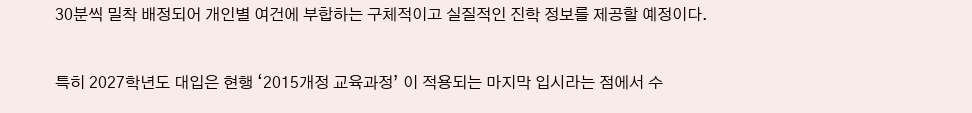30분씩 밀착 배정되어 개인별 여건에 부합하는 구체적이고 실질적인 진학 정보를 제공할 예정이다.

특히 2027학년도 대입은 현행 ‘2015개정 교육과정’ 이 적용되는 마지막 입시라는 점에서 수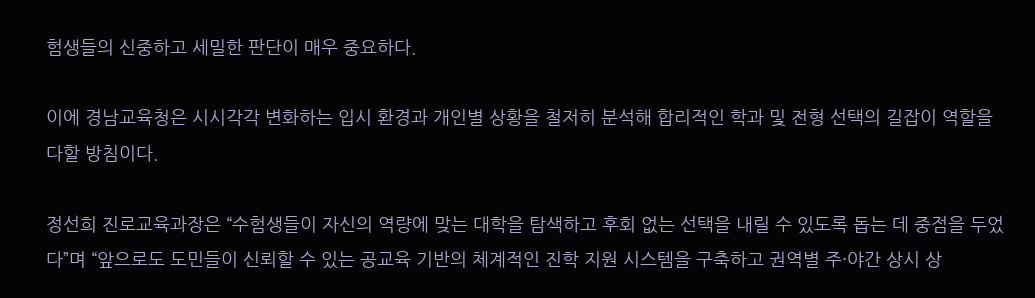험생들의 신중하고 세밀한 판단이 매우 중요하다.

이에 경남교육청은 시시각각 변화하는 입시 환경과 개인별 상황을 철저히 분석해 합리적인 학과 및 전형 선택의 길잡이 역할을 다할 방침이다.

정선희 진로교육과장은 “수험생들이 자신의 역량에 맞는 대학을 탐색하고 후회 없는 선택을 내릴 수 있도록 돕는 데 중점을 두었다”며 “앞으로도 도민들이 신뢰할 수 있는 공교육 기반의 체계적인 진학 지원 시스템을 구축하고 권역별 주·야간 상시 상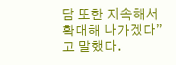담 또한 지속해서 확대해 나가겠다”고 말했다.